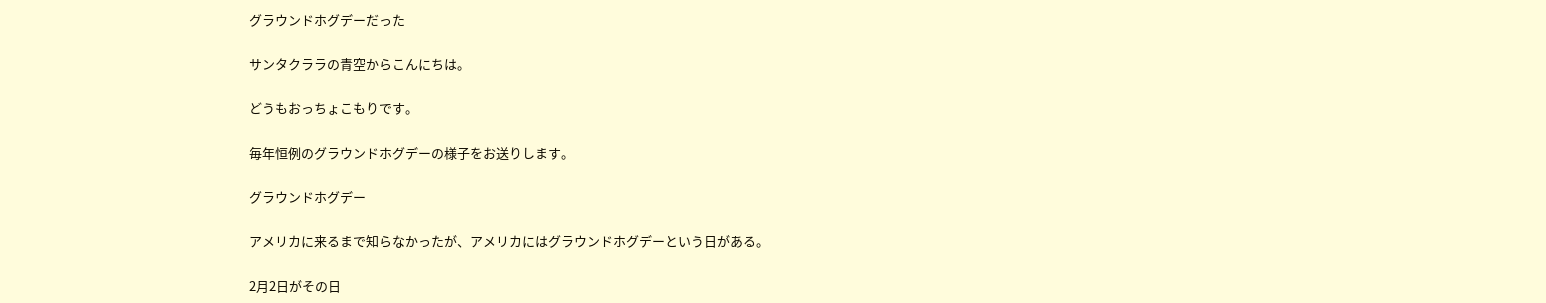グラウンドホグデーだった

サンタクララの青空からこんにちは。

どうもおっちょこもりです。

毎年恒例のグラウンドホグデーの様子をお送りします。

グラウンドホグデー

アメリカに来るまで知らなかったが、アメリカにはグラウンドホグデーという日がある。

2月2日がその日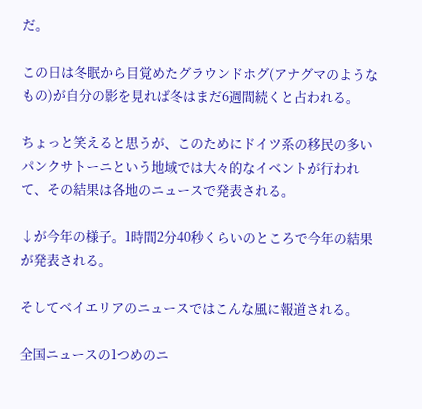だ。

この日は冬眠から目覚めたグラウンドホグ(アナグマのようなもの)が自分の影を見れば冬はまだ6週間続くと占われる。

ちょっと笑えると思うが、このためにドイツ系の移民の多いパンクサトーニという地域では大々的なイベントが行われて、その結果は各地のニュースで発表される。

↓が今年の様子。1時間2分40秒くらいのところで今年の結果が発表される。

そしてベイエリアのニュースではこんな風に報道される。

全国ニュースの1つめのニ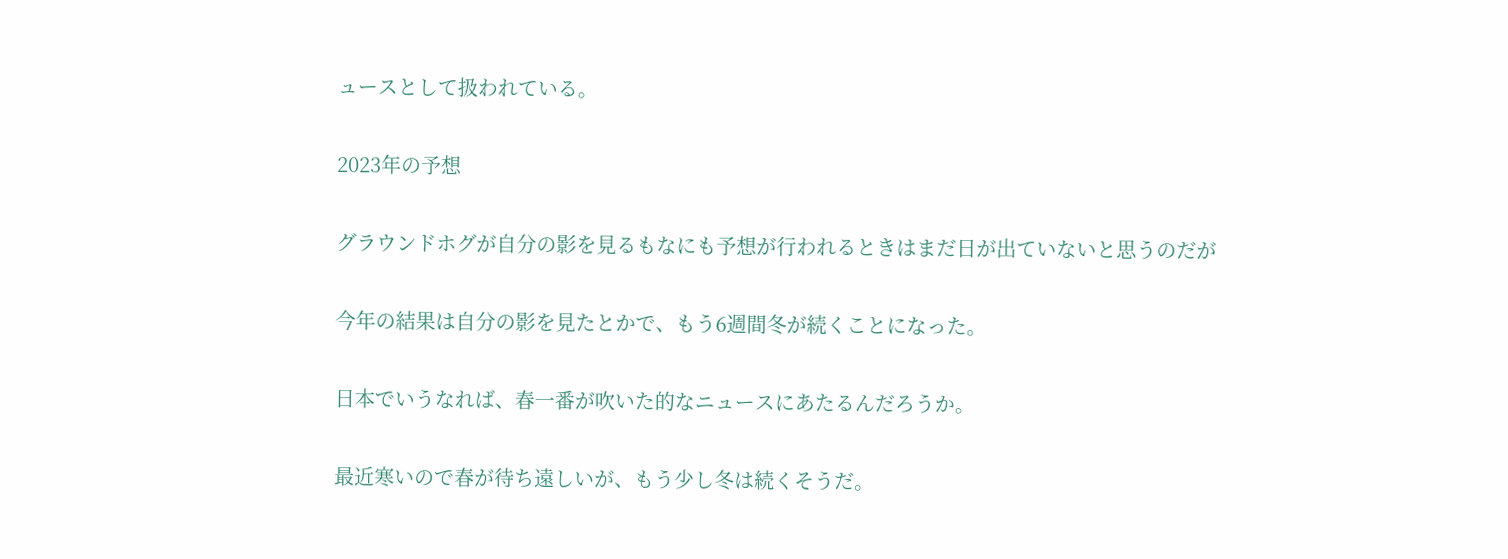ュースとして扱われている。

2023年の予想

グラウンドホグが自分の影を見るもなにも予想が行われるときはまだ日が出ていないと思うのだが

今年の結果は自分の影を見たとかで、もう6週間冬が続くことになった。

日本でいうなれば、春一番が吹いた的なニュースにあたるんだろうか。

最近寒いので春が待ち遠しいが、もう少し冬は続くそうだ。